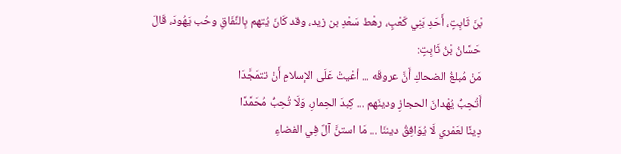بْنَ ثَابِتٍ، أَحَدِ بَنِي كَعْبٍ، رهْط سَعْدِ بن زيد، وقد كَانَ يُتهم بِالنِّفَاقِ وحُب يَهُودَ، قَالَ حَسَّانُ بْنُ ثَابِتٍ:
مَنْ مُبلغُ الضحاكِ أَنَّ عروقَه ... أعْيتْ عَلَى الإسلامِ أَنْ تتمَجَّدَا
أَتُحِبُّ يُهْدانَ الحجازِ ودينَهم ... كِبدَ الحِمارِ، وَلَا تُحِبُّ مُحَمَّدًا
دِينًا لعَمْري لَا يُوَافِقُ ديننَا ... مَا استنَّ آلٌ فِي الفضاءِ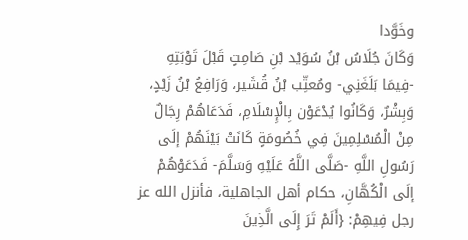وخَوَّدا
وَكَانَ جُلَاسُ بْنُ سُوَيْد بْنِ صَامِتٍ قَبْلَ تَوْبَتِهِ -فِيمَا بَلَغَنِي- ومُعتِّب بْنُ قُشَير، وَرَافِعُ بْنُ زَيْدٍ، وَبِشْرٌ، وَكَانُوا يُدْعَوْن بِالْإِسْلَامِ، فَدَعَاهُمْ رِجَالٌ مِنْ الْمُسْلِمِينَ فِي خُصُومَةٍ كَانَتْ بَيْنَهُمْ إلَى رَسُولِ اللَّهِ -صَلَّى اللَّهُ عَلَيْهِ وَسَلَّمَ- فَدَعَوْهُمْ إلَى الْكُهَّانِ، حكام أهل الجاهلية، فأنزل الله عز رجل فِيهِمْ: {أَلَمْ تَرَ إِلَى الَّذِينَ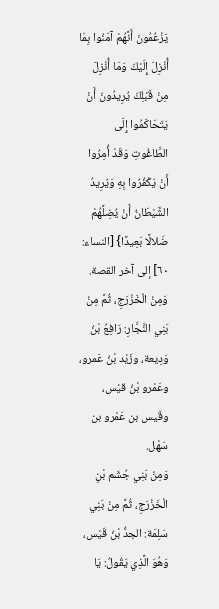يَزْعُمُونَ أَنَّهُمْ آمَنُوا بِمَا أُنْزِلَ إِلَيْكَ وَمَا أُنْزِلَ مِنْ قَبْلِكَ يُرِيدُونَ أَنْ يَتَحَاكَمُوا إِلَى الطَّاغُوتِ وَقَدْ أُمِرُوا أَنْ يَكْفُرُوا بِهِ وَيُرِيدُ الشَّيْطَانُ أَنْ يُضِلَّهُمْ ضَلالًا بَعِيدًا} [النساء: ٦٠] إلى آخر القصة.
وَمِنْ الْخَزْرَجِ، ثُمَّ مِنْ بَنِي النَّجَّارِ: رَافِعُ بْنُ وَدِيعة، وزَيْد بْنُ عَمرو، وعَمْرو بْنُ قيْس، وقَيس بن عَمْرو بن سَهْل.
وَمِنْ بَنِي جُشَم بْنِ الْخَزْرَجِ، ثُمَّ مِنْ بَنِي سَلِمَة: الجدُّ بْنُ قَيْس، وَهُوَ الَّذِي يَقُولُ: يَا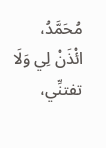مُحَمَّدُ، ائْذَنْ لِي وَلَا تفتنِّي،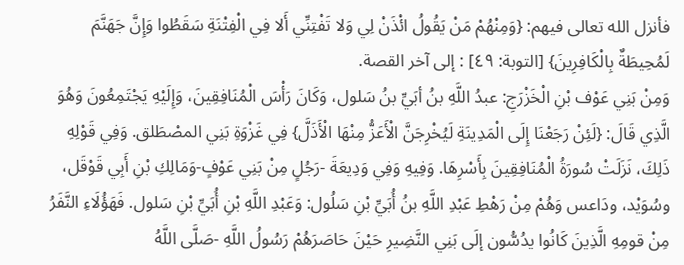فأنزل الله تعالى فيهم: {وَمِنْهُمْ مَنْ يَقُولُ ائْذَنْ لِي وَلا تَفْتِنِّي أَلا فِي الْفِتْنَةِ سَقَطُوا وَإِنَّ جَهَنَّمَ لَمُحِيطَةٌ بِالْكَافِرِينَ} [التوبة: ٤٩] : إلى آخر القصة.
وَمِنْ بَنِي عَوْف بْنِ الْخَزْرَجِ: عبدُ اللَّهِ بنُ أبَيِّ بنُ سَلول، وَكَانَ رَأْسَ الْمُنَافِقِينَ، وَإِلَيْهِ يَجْتَمِعُونَ وَهُوَ الَّذِي قَالَ: {لَئِنْ رَجَعْنَا إِلَى الْمَدِينَةِ لَيُخْرِجَنَّ الْأَعَزُّ مِنْهَا الْأَذَلَّ} فِي غَزْوَةِ بَنِي المصْطَلق. وَفِي قَوْلِهِ ذَلِكَ، نَزَلَتْ سُورَةُ الْمُنَافِقِينَ بِأَسْرِهَا. وَفِيهِ وَفِي وَدِيعَةَ -رَجُلٍ مِنْ بَنِي عَوْفٍ-وَمَالِكِ بْنِ أَبِي قَوْقَل، وسُوَيْد، ودَاعس وَهُمْ مِنْ رَهْطِ عَبْدِ اللَّهِ بنُ أُبَيِّ بْنِ سَلُول: وَعَبْدِ اللَّهِ بْنِ أُبَيِّ بْنِ سَلول. فَهَؤُلَاءِ النَّفَرُ مِنْ قومِهِ الَّذِينَ كَانُوا يدُسُّون إلَى بَنِي النَّضِيرِ حَيْنَ حَاصَرَهُمْ رَسُولُ اللَّهِ -صَلَّى اللَّهُ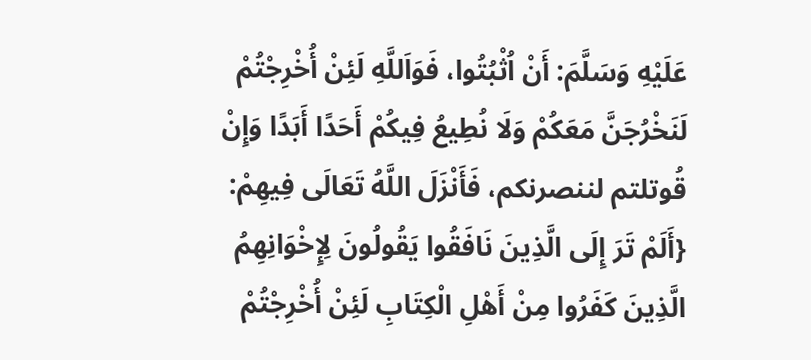عَلَيْهِ وَسَلَّمَ: أَنْ اُثْبُتُوا، فَوَاَللَّهِ لَئِنْ أُخْرِجْتُمْ لَنَخْرُجَنَّ مَعَكُمْ وَلَا نُطِيعُ فِيكُمْ أَحَدًا أَبَدًا وَإِنْ قُوتلتم لننصرنكم، فَأَنْزَلَ اللَّهُ تَعَالَى فِيهِمْ: {أَلَمْ تَرَ إِلَى الَّذِينَ نَافَقُوا يَقُولُونَ لِإِخْوَانِهِمُ الَّذِينَ كَفَرُوا مِنْ أَهْلِ الْكِتَابِ لَئِنْ أُخْرِجْتُمْ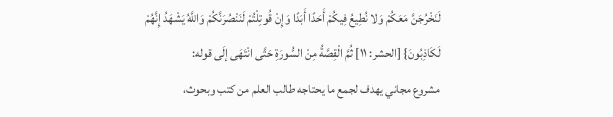لَنَخْرُجَنَّ مَعَكُمْ وَلا نُطِيعُ فِيكُمْ أَحَدًا أَبَدًا وَإِنْ قُوتِلْتُمْ لَنَنْصُرَنَّكُمْ وَاللَّهُ يَشْهَدُ إِنَّهُمْ لَكَاذِبُونَ} [الحشر: ١١] ثُمَّ الْقِصَّةُ مِنْ السُّورَةِ حَتَّى انْتَهَى إلَى قوله:
مشروع مجاني يهدف لجمع ما يحتاجه طالب العلم من كتب وبحوث،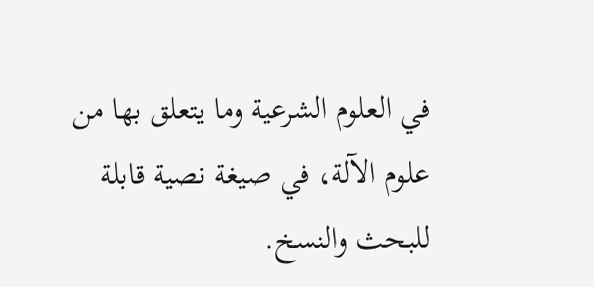في العلوم الشرعية وما يتعلق بها من علوم الآلة، في صيغة نصية قابلة للبحث والنسخ.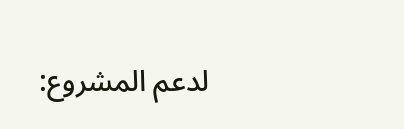لدعم المشروع: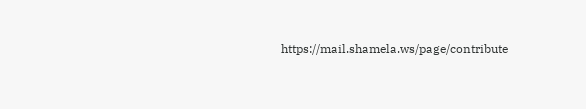https://mail.shamela.ws/page/contribute